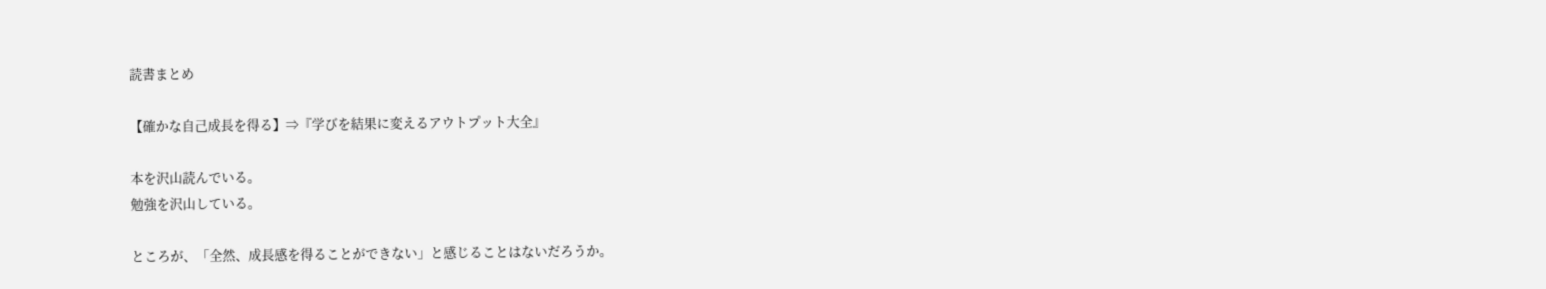読書まとめ

【確かな自己成長を得る】⇒『学びを結果に変えるアウトプット大全』

本を沢山読んでいる。
勉強を沢山している。

ところが、「全然、成長感を得ることができない」と感じることはないだろうか。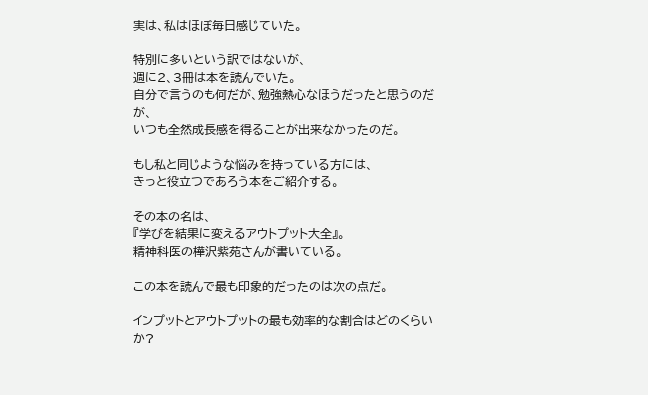実は、私はほぼ毎日感じていた。

特別に多いという訳ではないが、
週に2、3冊は本を読んでいた。
自分で言うのも何だが、勉強熱心なほうだったと思うのだが、
いつも全然成長感を得ることが出来なかったのだ。

もし私と同じような悩みを持っている方には、
きっと役立つであろう本をご紹介する。

その本の名は、
『学びを結果に変えるアウトプット大全』。
精神科医の樺沢紫苑さんが書いている。

この本を読んで最も印象的だったのは次の点だ。

インプットとアウトプットの最も効率的な割合はどのくらいか?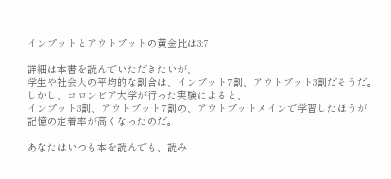インプットとアウトプットの黄金比は3:7

詳細は本書を読んでいただきたいが、
学生や社会人の平均的な割合は、インプット7割、アウトプット3割だそうだ。
しかし、コロンビア大学が行った実験によると、
インプット3割、アウトプット7割の、アウトプットメインで学習したほうが
記憶の定着率が高くなったのだ。

あなたはいつも本を読んでも、読み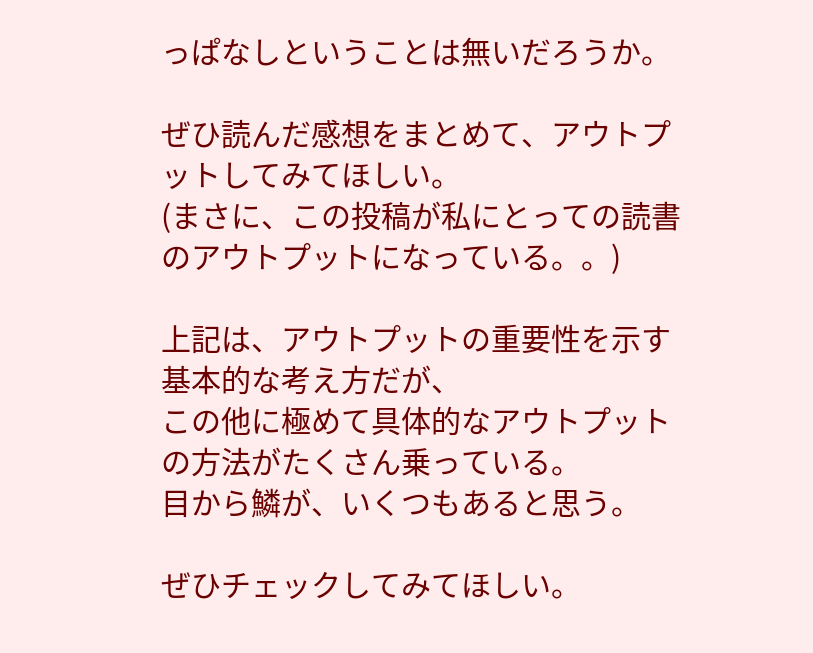っぱなしということは無いだろうか。

ぜひ読んだ感想をまとめて、アウトプットしてみてほしい。
(まさに、この投稿が私にとっての読書のアウトプットになっている。。)

上記は、アウトプットの重要性を示す基本的な考え方だが、
この他に極めて具体的なアウトプットの方法がたくさん乗っている。
目から鱗が、いくつもあると思う。

ぜひチェックしてみてほしい。